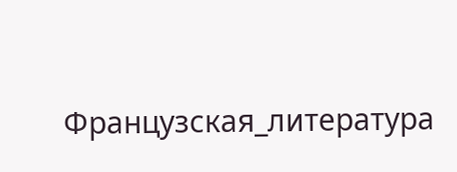Французская_литература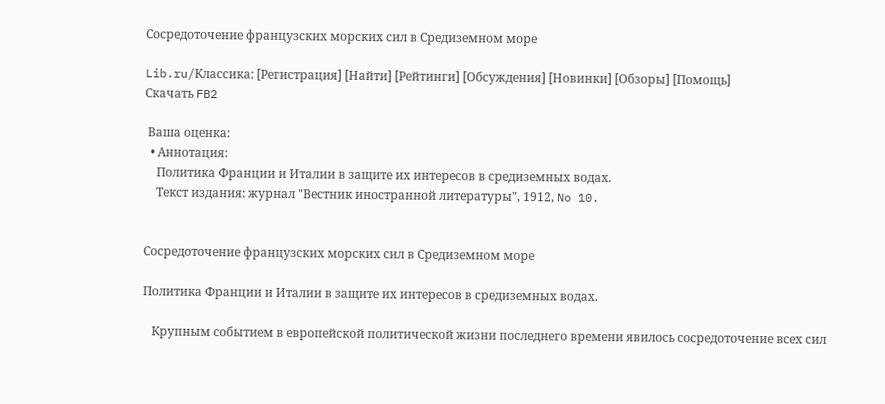Сосредоточение французских морских сил в Средиземном море

Lib.ru/Классика: [Регистрация] [Найти] [Рейтинги] [Обсуждения] [Новинки] [Обзоры] [Помощь]
Скачать FB2

 Ваша оценка:
  • Аннотация:
    Политика Франции и Италии в защите их интересов в средиземных водах.
    Текст издания: журнал "Вестник иностранной литературы", 1912, No 10.


Сосредоточение французских морских сил в Средиземном море

Политика Франции и Италии в защите их интересов в средиземных водах.

   Крупным событием в европейской политической жизни последнего времени явилось сосредоточение всех сил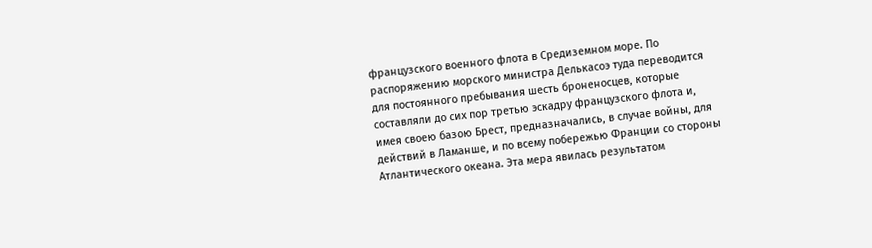французского военного флота в Средиземном море. По распоряжению морского министра Делькасоэ туда переводится для постоянного пребывания шесть броненосцев, которые составляли до сих пор третью эскадру французского флота и, имея своею базою Брест, предназначались, в случае войны, для действий в Ламанше, и по всему побережью Франции со стороны Атлантического океана. Эта мера явилась результатом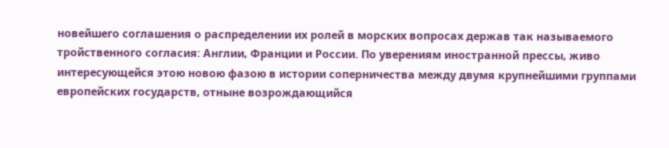новейшего соглашения о распределении их ролей в морских вопросах держав так называемого тройственного согласия: Англии, Франции и России. По уверениям иностранной прессы, живо интересующейся этою новою фазою в истории соперничества между двумя крупнейшими группами европейских государств, отныне возрождающийся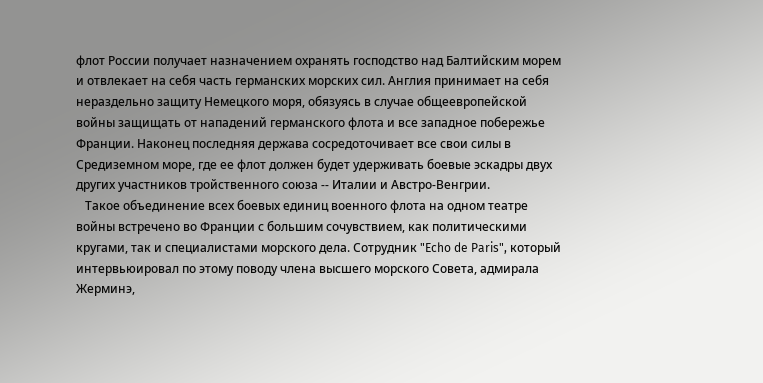флот России получает назначением охранять господство над Балтийским морем и отвлекает на себя часть германских морских сил. Англия принимает на себя нераздельно защиту Немецкого моря, обязуясь в случае общеевропейской войны защищать от нападений германского флота и все западное побережье Франции. Наконец последняя держава сосредоточивает все свои силы в Средиземном море, где ее флот должен будет удерживать боевые эскадры двух других участников тройственного союза -- Италии и Австро-Венгрии.
   Такое объединение всех боевых единиц военного флота на одном театре войны встречено во Франции с большим сочувствием, как политическими кругами, так и специалистами морского дела. Сотрудник "Echo de Paris", который интервьюировал по этому поводу члена высшего морского Совета, адмирала Жерминэ,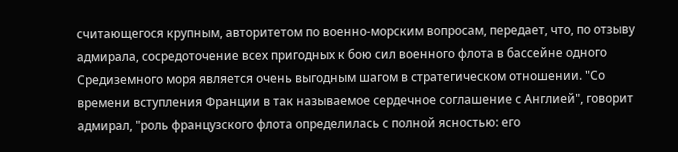считающегося крупным, авторитетом по военно-морским вопросам, передает, что, по отзыву адмирала, сосредоточение всех пригодных к бою сил военного флота в бассейне одного Средиземного моря является очень выгодным шагом в стратегическом отношении. "Со времени вступления Франции в так называемое сердечное соглашение с Англией", говорит адмирал, "роль французского флота определилась с полной ясностью: его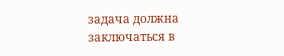задача должна заключаться в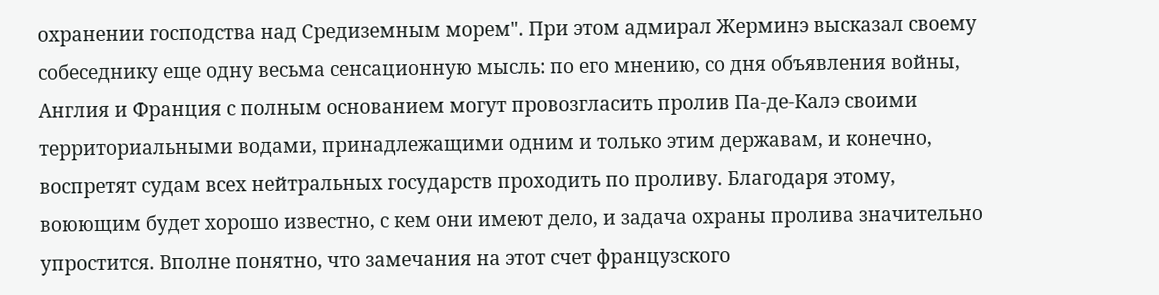охранении господства над Средиземным морем". При этом адмирал Жерминэ высказал своему собеседнику еще одну весьма сенсационную мысль: по его мнению, со дня объявления войны, Англия и Франция с полным основанием могут провозгласить пролив Па-де-Калэ своими территориальными водами, принадлежащими одним и только этим державам, и конечно, воспретят судам всех нейтральных государств проходить по проливу. Благодаря этому, воюющим будет хорошо известно, с кем они имеют дело, и задача охраны пролива значительно упростится. Вполне понятно, что замечания на этот счет французского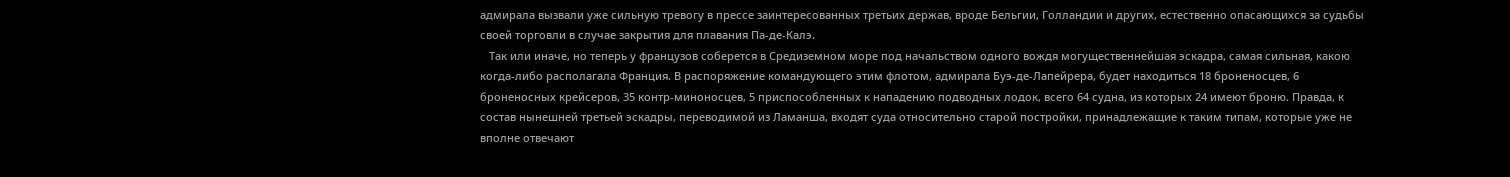адмирала вызвали уже сильную тревогу в прессе заинтересованных третьих держав, вроде Бельгии, Голландии и других, естественно опасающихся за судьбы своей торговли в случае закрытия для плавания Па-де-Калэ.
   Так или иначе, но теперь у французов соберется в Средиземном море под начальством одного вождя могущественнейшая эскадра, самая сильная, какою когда-либо располагала Франция. В распоряжение командующего этим флотом, адмирала Буэ-де-Лапейрера, будет находиться 18 броненосцев, 6 броненосных крейсеров, 35 контр-миноносцев, 5 приспособленных к нападению подводных лодок, всего 64 судна, из которых 24 имеют броню. Правда, к состав нынешней третьей эскадры, переводимой из Ламанша, входят суда относительно старой постройки, принадлежащие к таким типам, которые уже не вполне отвечают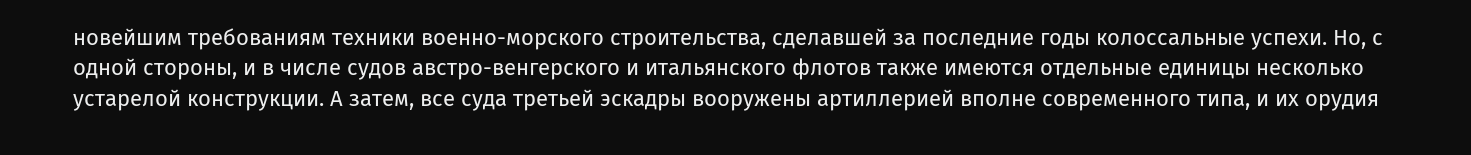новейшим требованиям техники военно-морского строительства, сделавшей за последние годы колоссальные успехи. Но, с одной стороны, и в числе судов австро-венгерского и итальянского флотов также имеются отдельные единицы несколько устарелой конструкции. А затем, все суда третьей эскадры вооружены артиллерией вполне современного типа, и их орудия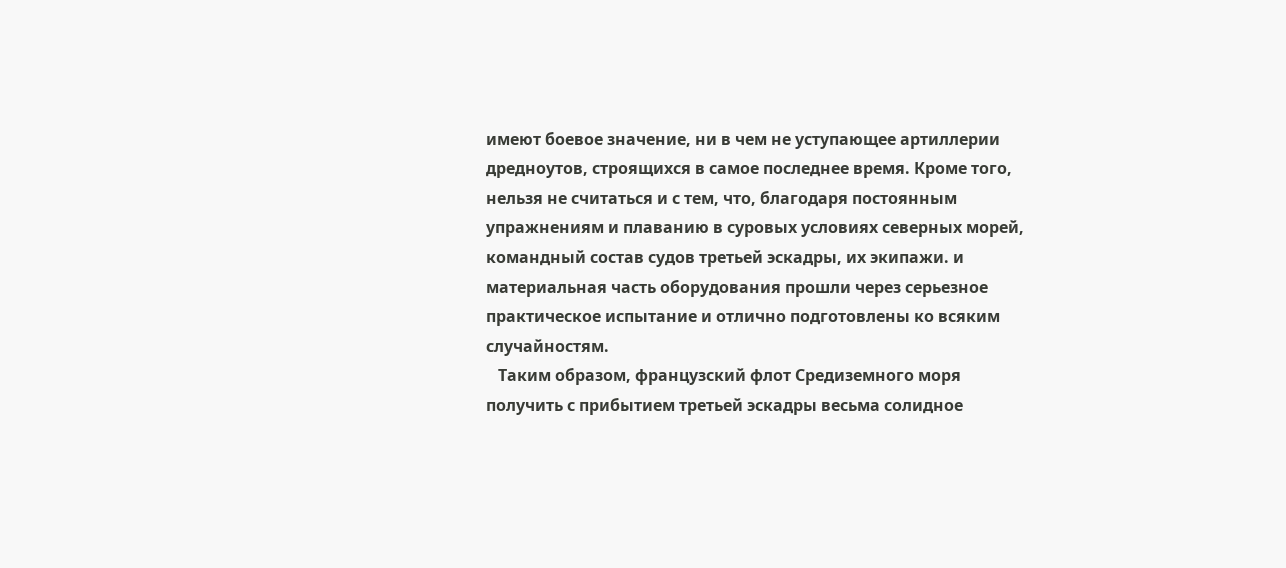имеют боевое значение, ни в чем не уступающее артиллерии дредноутов, строящихся в самое последнее время. Кроме того, нельзя не считаться и с тем, что, благодаря постоянным упражнениям и плаванию в суровых условиях северных морей, командный состав судов третьей эскадры, их экипажи. и материальная часть оборудования прошли через серьезное практическое испытание и отлично подготовлены ко всяким случайностям.
   Таким образом, французский флот Средиземного моря получить с прибытием третьей эскадры весьма солидное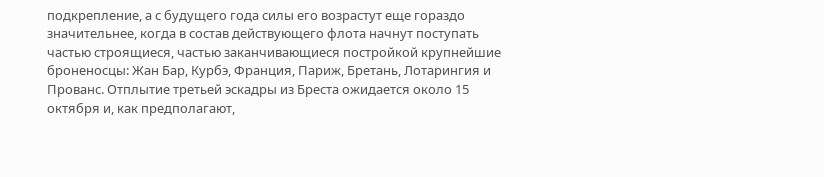подкрепление, а с будущего года силы его возрастут еще гораздо значительнее, когда в состав действующего флота начнут поступать частью строящиеся, частью заканчивающиеся постройкой крупнейшие броненосцы: Жан Бар, Курбэ, Франция, Париж, Бретань, Лотарингия и Прованс. Отплытие третьей эскадры из Бреста ожидается около 15 октября и, как предполагают,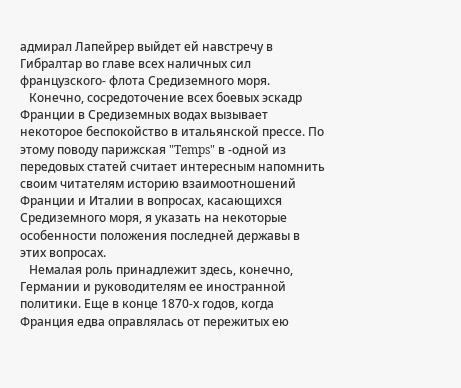адмирал Лапейрер выйдет ей навстречу в Гибралтар во главе всех наличных сил французского- флота Средиземного моря.
   Конечно, сосредоточение всех боевых эскадр Франции в Средиземных водах вызывает некоторое беспокойство в итальянской прессе. По этому поводу парижская "Temps" в -одной из передовых статей считает интересным напомнить своим читателям историю взаимоотношений Франции и Италии в вопросах, касающихся Средиземного моря, я указать на некоторые особенности положения последней державы в этих вопросах.
   Немалая роль принадлежит здесь, конечно, Германии и руководителям ее иностранной политики. Еще в конце 1870-х годов, когда Франция едва оправлялась от пережитых ею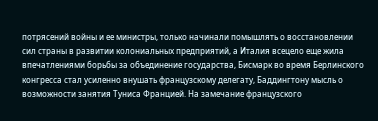потрясений войны и ее министры, только начинали помышлять о восстановлении сил страны в развитии колониальных предприятий, а Италия всецело еще жила впечатлениями борьбы за объединение государства, Бисмарк во время Берлинского конгресса стал усиленно внушать французскому делегату, Баддингтону мысль о возможности занятия Туниса Францией. На замечание французского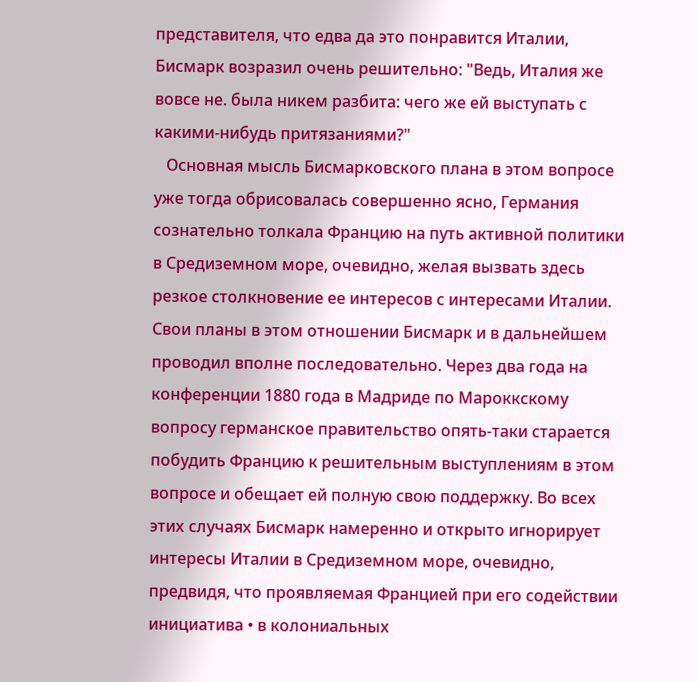представителя, что едва да это понравится Италии, Бисмарк возразил очень решительно: "Ведь, Италия же вовсе не. была никем разбита: чего же ей выступать с какими-нибудь притязаниями?"
   Основная мысль Бисмарковского плана в этом вопросе уже тогда обрисовалась совершенно ясно, Германия сознательно толкала Францию на путь активной политики в Средиземном море, очевидно, желая вызвать здесь резкое столкновение ее интересов с интересами Италии. Свои планы в этом отношении Бисмарк и в дальнейшем проводил вполне последовательно. Через два года на конференции 1880 года в Мадриде по Мароккскому вопросу германское правительство опять-таки старается побудить Францию к решительным выступлениям в этом вопросе и обещает ей полную свою поддержку. Во всех этих случаях Бисмарк намеренно и открыто игнорирует интересы Италии в Средиземном море, очевидно, предвидя, что проявляемая Францией при его содействии инициатива • в колониальных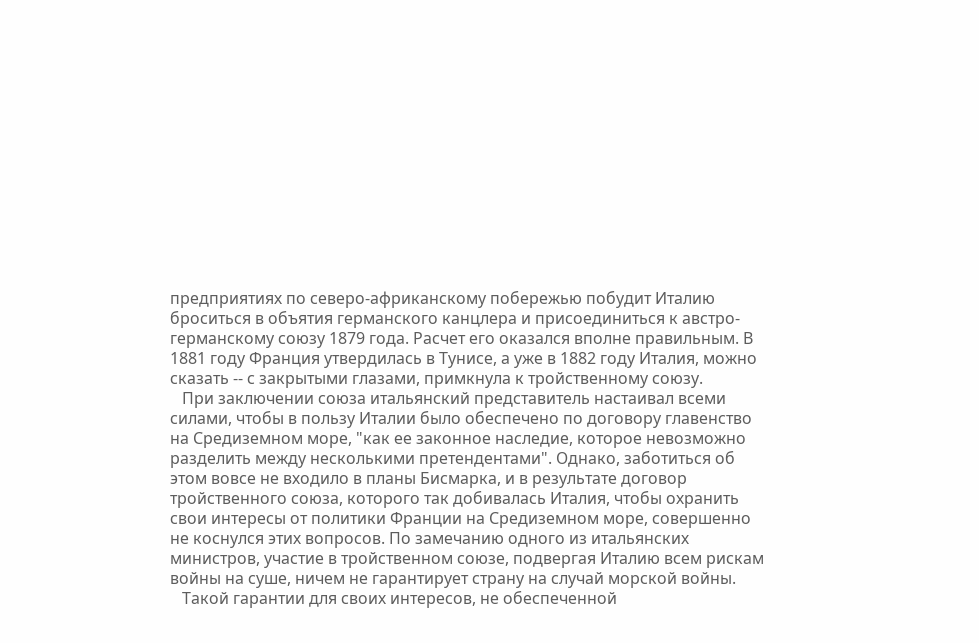предприятиях по северо-африканскому побережью побудит Италию броситься в объятия германского канцлера и присоединиться к австро-германскому союзу 1879 года. Расчет его оказался вполне правильным. В 1881 году Франция утвердилась в Тунисе, а уже в 1882 году Италия, можно сказать -- с закрытыми глазами, примкнула к тройственному союзу.
   При заключении союза итальянский представитель настаивал всеми силами, чтобы в пользу Италии было обеспечено по договору главенство на Средиземном море, "как ее законное наследие, которое невозможно разделить между несколькими претендентами". Однако, заботиться об этом вовсе не входило в планы Бисмарка, и в результате договор тройственного союза, которого так добивалась Италия, чтобы охранить свои интересы от политики Франции на Средиземном море, совершенно не коснулся этих вопросов. По замечанию одного из итальянских министров, участие в тройственном союзе, подвергая Италию всем рискам войны на суше, ничем не гарантирует страну на случай морской войны.
   Такой гарантии для своих интересов, не обеспеченной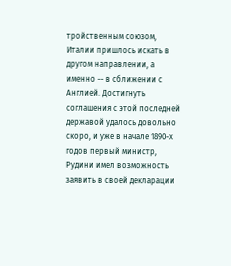тройственным союзом, Италии пришлось искать в другом направлении, а именно -- в сближении с Англией. Достигнуть соглашения с этой последней державой удалось довольно скоро, и уже в начале 1890-х годов первый министр, Рудини имел возможность заявить в своей декларации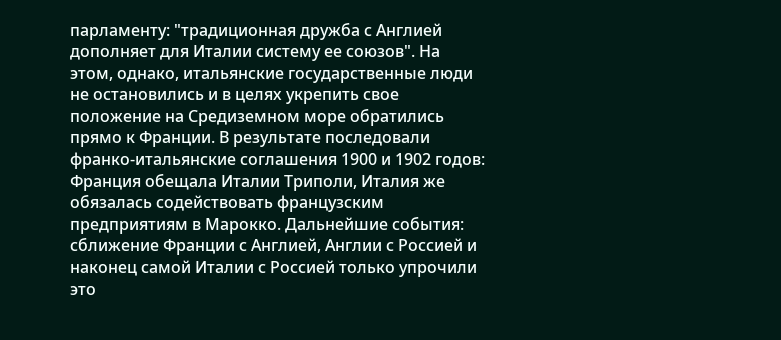парламенту: "традиционная дружба с Англией дополняет для Италии систему ее союзов". На этом, однако, итальянские государственные люди не остановились и в целях укрепить свое положение на Средиземном море обратились прямо к Франции. В результате последовали франко-итальянские соглашения 1900 и 1902 годов: Франция обещала Италии Триполи, Италия же обязалась содействовать французским предприятиям в Марокко. Дальнейшие события: сближение Франции с Англией, Англии с Россией и наконец самой Италии с Россией только упрочили это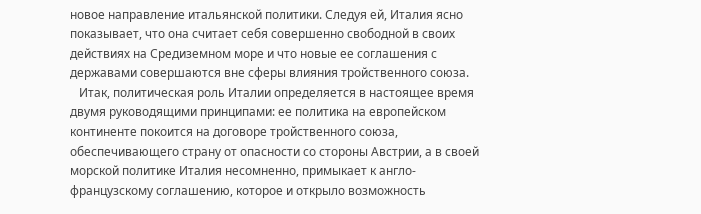новое направление итальянской политики. Следуя ей, Италия ясно показывает, что она считает себя совершенно свободной в своих действиях на Средиземном море и что новые ее соглашения с державами совершаются вне сферы влияния тройственного союза.
   Итак, политическая роль Италии определяется в настоящее время двумя руководящими принципами: ее политика на европейском континенте покоится на договоре тройственного союза, обеспечивающего страну от опасности со стороны Австрии, а в своей морской политике Италия несомненно, примыкает к англо-французскому соглашению, которое и открыло возможность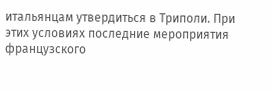итальянцам утвердиться в Триполи. При этих условиях последние мероприятия французского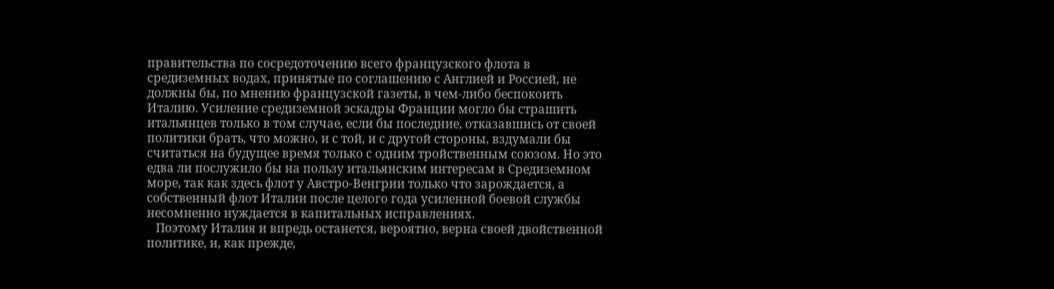правительства по сосредоточению всего французского флота в средиземных водах, принятые по соглашению с Англией и Россией, не должны бы, по мнению французской газеты, в чем-либо беспокоить Италию. Усиление средиземной эскадры Франции могло бы страшить итальянцев только в том случае, если бы последние, отказавшись от своей политики брать, что можно, и с той, и с другой стороны, вздумали бы считаться на будущее время только с одним тройственным союзом. Но это едва ли послужило бы на пользу итальянским интересам в Средиземном море, так как здесь флот у Австро-Венгрии только что зарождается, а собственный флот Италии после целого года усиленной боевой службы несомненно нуждается в капитальных исправлениях.
   Поэтому Италия и впредь останется, вероятно, верна своей двойственной политике, и, как прежде,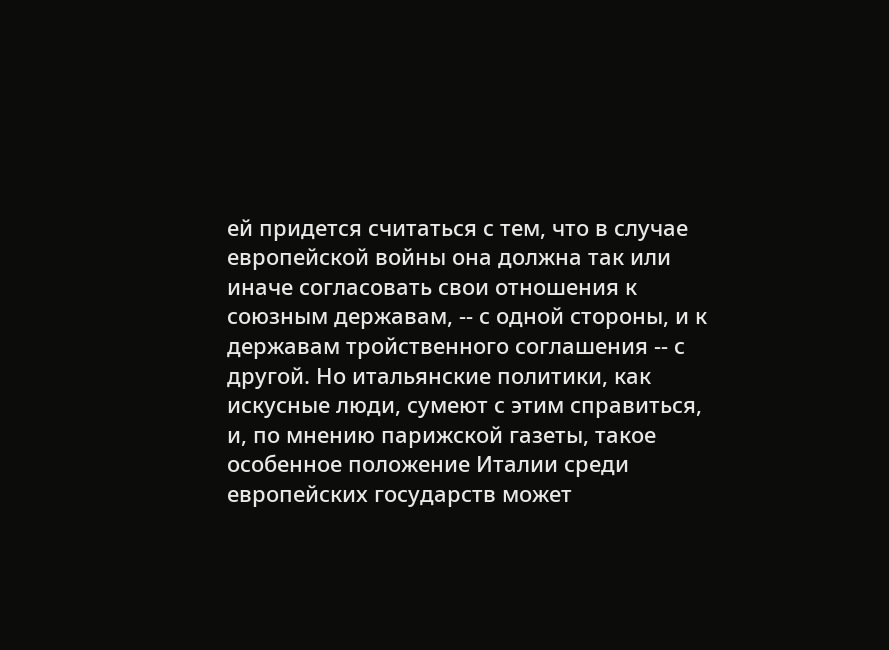ей придется считаться с тем, что в случае европейской войны она должна так или иначе согласовать свои отношения к союзным державам, -- с одной стороны, и к державам тройственного соглашения -- с другой. Но итальянские политики, как искусные люди, сумеют с этим справиться, и, по мнению парижской газеты, такое особенное положение Италии среди европейских государств может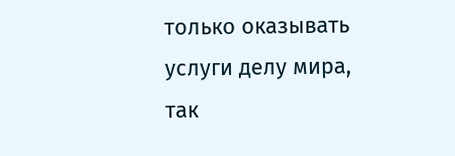только оказывать услуги делу мира, так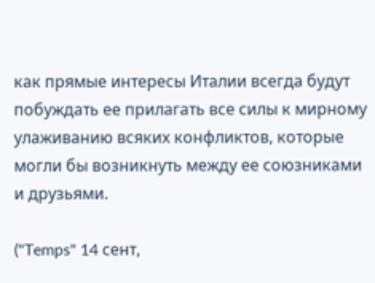как прямые интересы Италии всегда будут побуждать ее прилагать все силы к мирному улаживанию всяких конфликтов, которые могли бы возникнуть между ее союзниками и друзьями.

("Temps" 14 сент,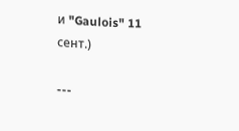и "Gaulois" 11 сент.)

---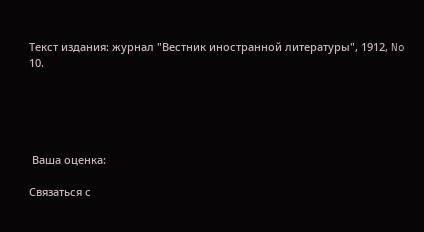Текст издания: журнал "Вестник иностранной литературы", 1912, No 10.





 Ваша оценка:

Связаться с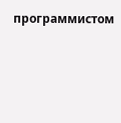программистом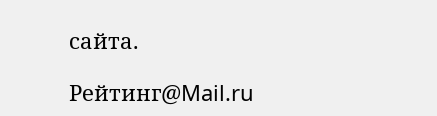сайта.

Рейтинг@Mail.ru